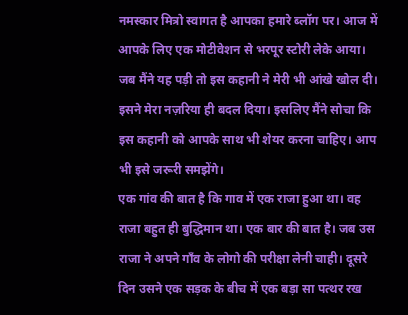नमस्कार मित्रो स्वागत है आपका हमारे ब्लॉग पर। आज में आपके लिए एक मोटीवेशन से भरपूर स्टोरी लेके आया। जब मैंने यह पड़ी तो इस कहानी ने मेरी भी आंखे खोल दी। इसने मेरा नज़रिया ही बदल दिया। इसलिए मैंने सोचा कि इस कहानी को आपके साथ भी शेयर करना चाहिए। आप भी इसे जरूरी समझेंगे।
एक गांव की बात है कि गाव में एक राजा हुआ था। वह राजा बहुत ही बुद्धिमान था। एक बार की बात है। जब उस राजा ने अपने गाँव के लोगो की परीक्षा लेनी चाही। दूसरे दिन उसने एक सड़क के बीच में एक बड़ा सा पत्थर रख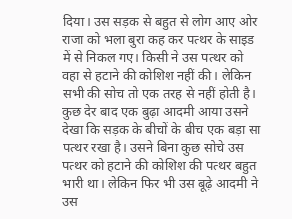दिया। उस सड़क से बहुत से लोग आए ओर राजा को भला बुरा कह कर पत्थर के साइड में से निकल गए। किसी ने उस पत्थर को वहा से हटाने की कोशिश नहीं की। लेकिन सभी की सोच तो एक तरह से नहीं होती है। कुछ देर बाद एक बुढ़ा आदमी आया उसने देखा कि सड़क के बीचों के बीच एक बड़ा सा पत्थर रखा है। उसने बिना कुछ सोचे उस पत्थर को हटाने की कोशिश की पत्थर बहुत भारी था। लेकिन फिर भी उस बूढ़े आदमी ने उस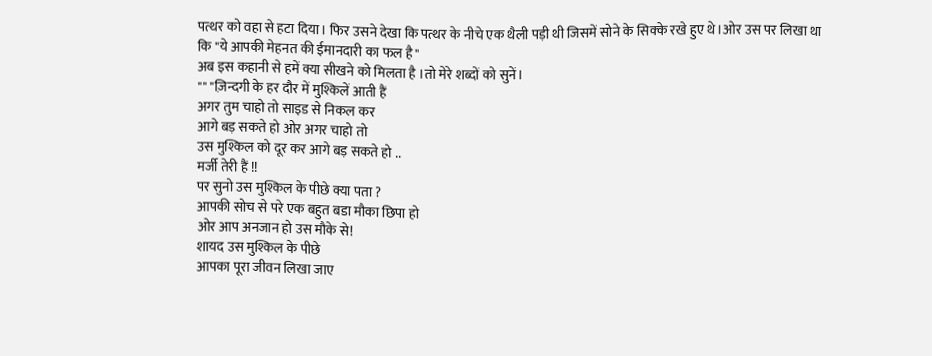पत्थर को वहा से हटा दिया। फिर उसने देखा कि पत्थर के नीचे एक थैली पड़ी थी जिसमें सोने के सिक्के रखे हुए थे।ओर उस पर लिखा था कि "ये आपकी मेहनत की ईमानदारी का फल है"
अब इस कहानी से हमें क्या सीखने को मिलता है ।तो मेरे शब्दों को सुनें।
"" "ज़िन्दगी के हर दौर में मुश्किलें आती हैं
अगर तुम चाहो तो साइड से निकल कर
आगे बड़ सकते हो ओर अगर चाहो तो
उस मुश्किल को दूर कर आगे बड़ सकते हो ..
मर्जी तेरी हैं !!
पर सुनो उस मुश्किल के पीछे क्या पता ?
आपकी सोच से परे एक बहुत बडा मौका छिपा हो
ओर आप अनजान हो उस मौके से!
शायद उस मुश्किल के पीछे
आपका पूरा जीवन लिखा जाए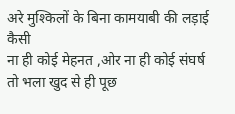अरे मुश्किलों के बिना कामयाबी की लड़ाई कैसी
ना ही कोई मेहनत ,ओर ना ही कोई संघर्ष
तो भला खुद से ही पूछ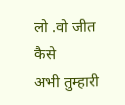लो .वो जीत कैसे
अभी तुम्हारी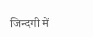जिन्दगी में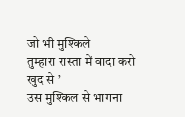जो भी मुश्किले
तुम्हारा रास्ता में वादा करो खुद से ’
उस मुश्किल से भागना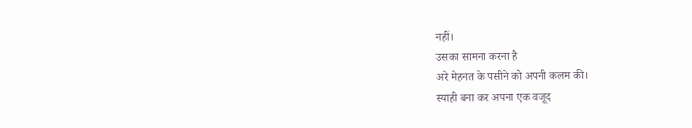नहीं।
उसका सामना करना है
अरे मेहनत के पसीने को अपनी कलम की।
स्याही बना कर अपना एक वजूद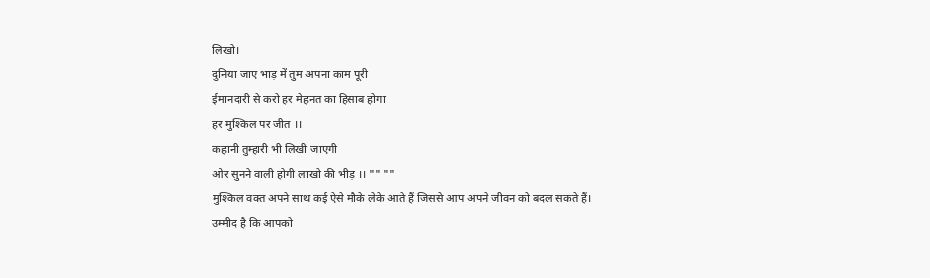लिखो।
दुनिया जाए भाड़ में तुम अपना काम पूरी
ईमानदारी से करो हर मेहनत का हिसाब होगा
हर मुश्किल पर जीत ।।
कहानी तुम्हारी भी लिखी जाएगी
ओर सुनने वाली होगी लाखो की भीड़ ।। "" ""
मुश्किल वक्त अपने साथ कई ऐसे मौके लेके आते हैं जिससे आप अपने जीवन को बदल सकते हैं।
उम्मीद है कि आपको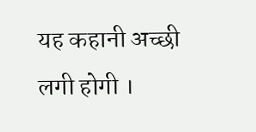यह कहानी अच्छी लगी होगी ।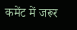कमेंट में जरूर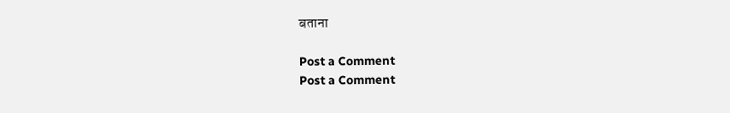बताना

Post a Comment
Post a Comment